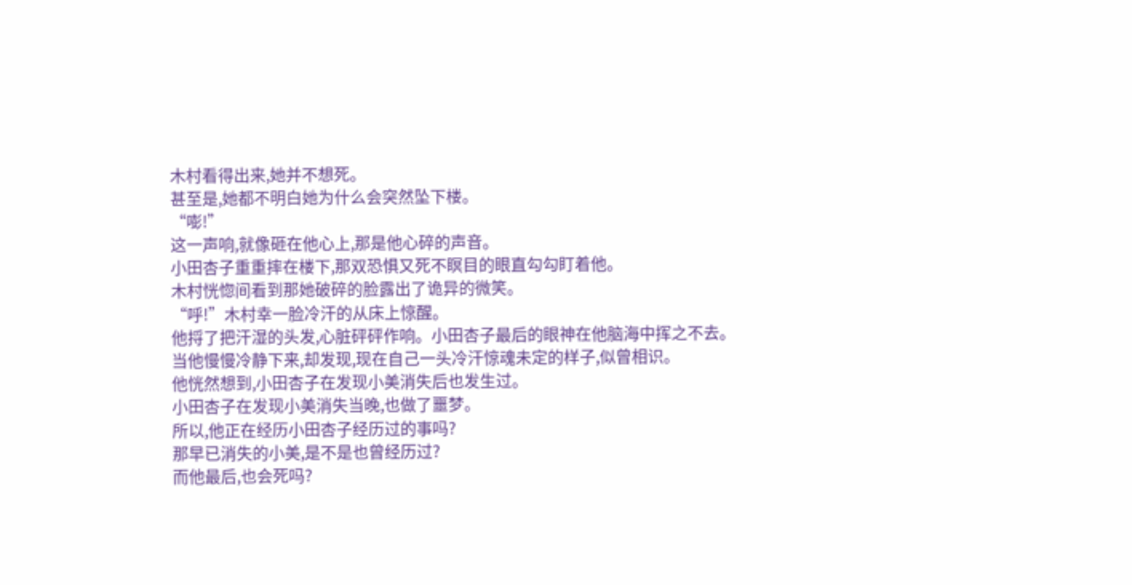木村看得出来,她并不想死。
甚至是,她都不明白她为什么会突然坠下楼。
“嘭!”
这一声响,就像砸在他心上,那是他心碎的声音。
小田杏子重重摔在楼下,那双恐惧又死不瞑目的眼直勾勾盯着他。
木村恍惚间看到那她破碎的脸露出了诡异的微笑。
“呼!”木村幸一脸冷汗的从床上惊醒。
他捋了把汗湿的头发,心脏砰砰作响。小田杏子最后的眼神在他脑海中挥之不去。
当他慢慢冷静下来,却发现,现在自己一头冷汗惊魂未定的样子,似曾相识。
他恍然想到,小田杏子在发现小美消失后也发生过。
小田杏子在发现小美消失当晚,也做了噩梦。
所以,他正在经历小田杏子经历过的事吗?
那早已消失的小美,是不是也曾经历过?
而他最后,也会死吗?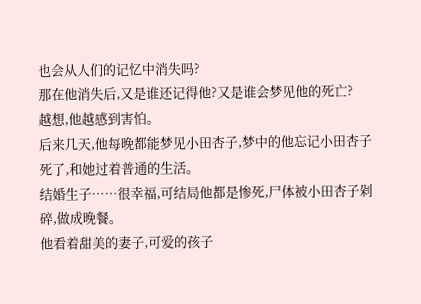也会从人们的记忆中消失吗?
那在他消失后,又是谁还记得他?又是谁会梦见他的死亡?
越想,他越感到害怕。
后来几天,他每晚都能梦见小田杏子,梦中的他忘记小田杏子死了,和她过着普通的生活。
结婚生子……很幸福,可结局他都是惨死,尸体被小田杏子剁碎,做成晚餐。
他看着甜美的妻子,可爱的孩子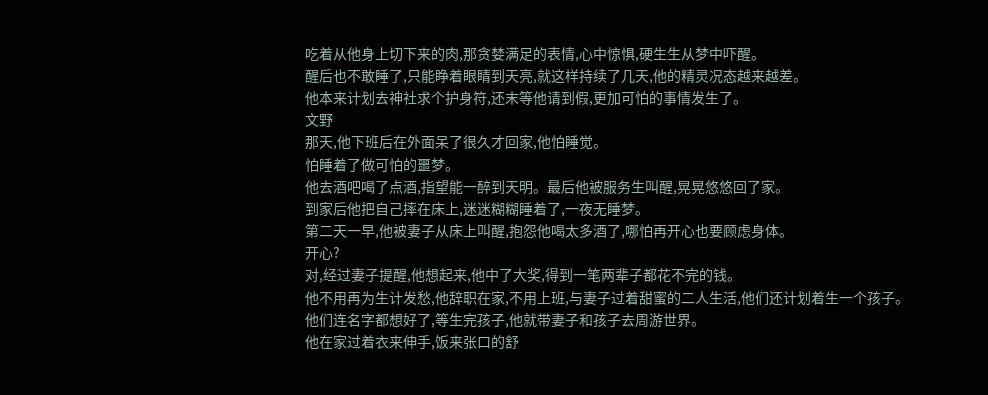吃着从他身上切下来的肉,那贪婪满足的表情,心中惊惧,硬生生从梦中吓醒。
醒后也不敢睡了,只能睁着眼睛到天亮,就这样持续了几天,他的精灵况态越来越差。
他本来计划去神社求个护身符,还末等他请到假,更加可怕的事情发生了。
文野
那天,他下班后在外面呆了很久才回家,他怕睡觉。
怕睡着了做可怕的噩梦。
他去酒吧喝了点酒,指望能一醉到天明。最后他被服务生叫醒,晃晃悠悠回了家。
到家后他把自己摔在床上,迷迷糊糊睡着了,一夜无睡梦。
第二天一早,他被妻子从床上叫醒,抱怨他喝太多酒了,哪怕再开心也要顾虑身体。
开心?
对,经过妻子提醒,他想起来,他中了大奖,得到一笔两辈子都花不完的钱。
他不用再为生计发愁,他辞职在家,不用上班,与妻子过着甜蜜的二人生活,他们还计划着生一个孩子。
他们连名字都想好了,等生完孩子,他就带妻子和孩子去周游世界。
他在家过着衣来伸手,饭来张口的舒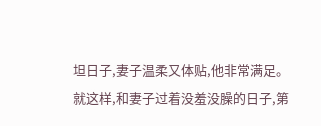坦日子,妻子温柔又体贴,他非常满足。
就这样,和妻子过着没羞没臊的日子,第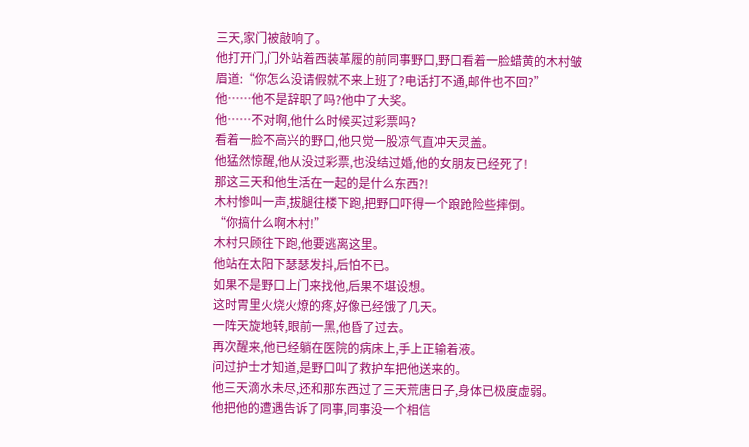三天,家门被敲响了。
他打开门,门外站着西装革履的前同事野口,野口看着一脸蜡黄的木村皱眉道:“你怎么没请假就不来上班了?电话打不通,邮件也不回?”
他……他不是辞职了吗?他中了大奖。
他……不对啊,他什么时候买过彩票吗?
看着一脸不高兴的野口,他只觉一股凉气直冲天灵盖。
他猛然惊醒,他从没过彩票,也没结过婚,他的女朋友已经死了!
那这三天和他生活在一起的是什么东西?!
木村惨叫一声,拔腿往楼下跑,把野口吓得一个踉跄险些摔倒。
“你搞什么啊木村!”
木村只顾往下跑,他要逃离这里。
他站在太阳下瑟瑟发抖,后怕不已。
如果不是野口上门来找他,后果不堪设想。
这时胃里火烧火燎的疼,好像已经饿了几天。
一阵天旋地转,眼前一黑,他昏了过去。
再次醒来,他已经躺在医院的病床上,手上正输着液。
问过护士才知道,是野口叫了救护车把他送来的。
他三天滴水未尽,还和那东西过了三天荒唐日子,身体已极度虚弱。
他把他的遭遇告诉了同事,同事没一个相信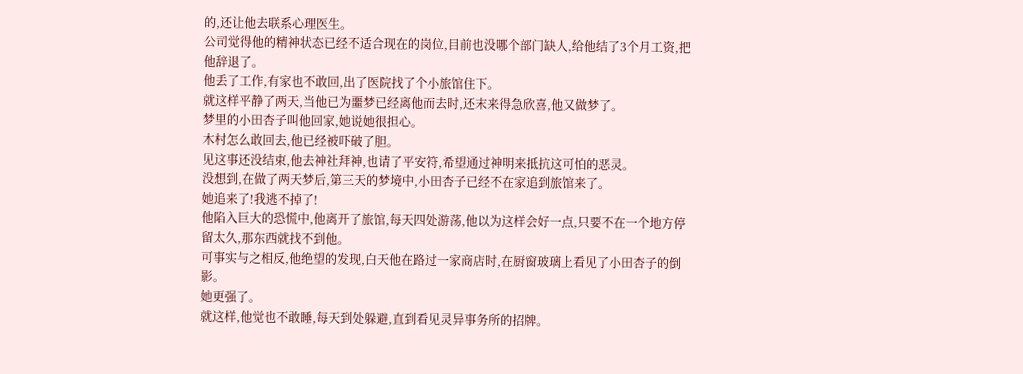的,还让他去联系心理医生。
公司觉得他的精神状态已经不适合现在的岗位,目前也没哪个部门缺人,给他结了3个月工资,把他辞退了。
他丢了工作,有家也不敢回,出了医院找了个小旅馆住下。
就这样平静了两天,当他已为噩梦已经离他而去时,还末来得急欣喜,他又做梦了。
梦里的小田杏子叫他回家,她说她很担心。
木村怎么敢回去,他已经被吓破了胆。
见这事还没结束,他去神社拜神,也请了平安符,希望通过神明来抵抗这可怕的恶灵。
没想到,在做了两天梦后,第三天的梦境中,小田杏子已经不在家追到旅馆来了。
她追来了!我逃不掉了!
他陷入巨大的恐慌中,他离开了旅馆,每天四处游荡,他以为这样会好一点,只要不在一个地方停留太久,那东西就找不到他。
可事实与之相反,他绝望的发现,白天他在路过一家商店时,在厨窗玻璃上看见了小田杏子的倒影。
她更强了。
就这样,他觉也不敢睡,每天到处躲避,直到看见灵异事务所的招牌。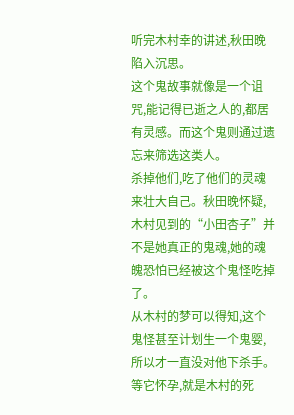听完木村幸的讲述,秋田晚陷入沉思。
这个鬼故事就像是一个诅咒,能记得已逝之人的,都居有灵感。而这个鬼则通过遗忘来筛选这类人。
杀掉他们,吃了他们的灵魂来壮大自己。秋田晚怀疑,木村见到的“小田杏子”并不是她真正的鬼魂,她的魂魄恐怕已经被这个鬼怪吃掉了。
从木村的梦可以得知,这个鬼怪甚至计划生一个鬼婴,所以才一直没对他下杀手。
等它怀孕,就是木村的死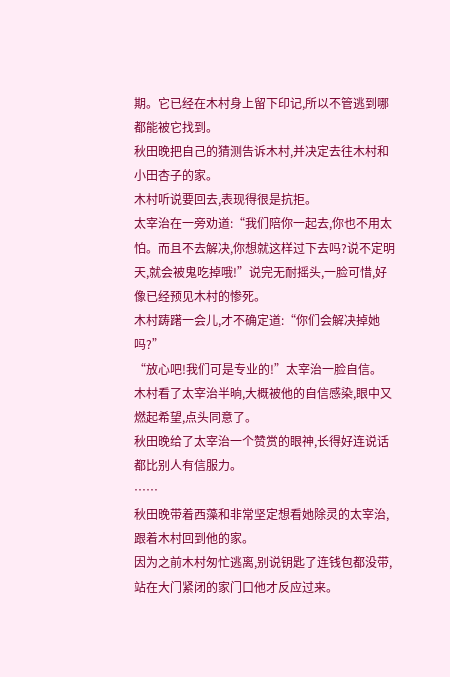期。它已经在木村身上留下印记,所以不管逃到哪都能被它找到。
秋田晚把自己的猜测告诉木村,并决定去往木村和小田杏子的家。
木村听说要回去,表现得很是抗拒。
太宰治在一旁劝道:“我们陪你一起去,你也不用太怕。而且不去解决,你想就这样过下去吗?说不定明天,就会被鬼吃掉哦!”说完无耐摇头,一脸可惜,好像已经预见木村的惨死。
木村踌躇一会儿,才不确定道:“你们会解决掉她吗?”
“放心吧!我们可是专业的!”太宰治一脸自信。
木村看了太宰治半晌,大概被他的自信感染,眼中又燃起希望,点头同意了。
秋田晚给了太宰治一个赞赏的眼神,长得好连说话都比别人有信服力。
……
秋田晚带着西藻和非常坚定想看她除灵的太宰治,跟着木村回到他的家。
因为之前木村匆忙逃离,别说钥匙了连钱包都没带,站在大门紧闭的家门口他才反应过来。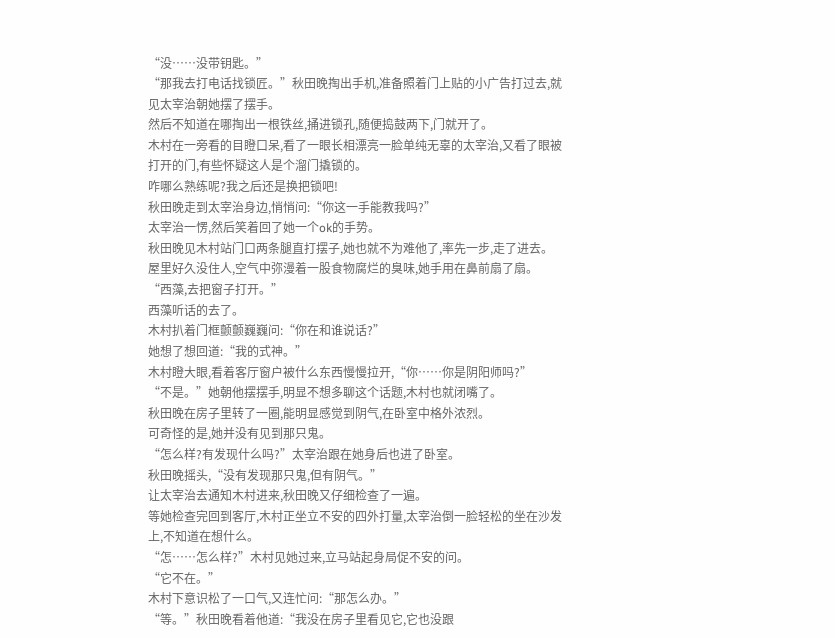“没……没带钥匙。”
“那我去打电话找锁匠。”秋田晚掏出手机,准备照着门上贴的小广告打过去,就见太宰治朝她摆了摆手。
然后不知道在哪掏出一根铁丝,捅进锁孔,随便捣鼓两下,门就开了。
木村在一旁看的目瞪口呆,看了一眼长相漂亮一脸单纯无辜的太宰治,又看了眼被打开的门,有些怀疑这人是个溜门撬锁的。
咋哪么熟练呢?我之后还是换把锁吧!
秋田晚走到太宰治身边,悄悄问:“你这一手能教我吗?”
太宰治一愣,然后笑着回了她一个ok的手势。
秋田晚见木村站门口两条腿直打摆子,她也就不为难他了,率先一步,走了进去。
屋里好久没住人,空气中弥漫着一股食物腐烂的臭味,她手用在鼻前扇了扇。
“西藻,去把窗子打开。”
西藻听话的去了。
木村扒着门框颤颤巍巍问:“你在和谁说话?”
她想了想回道:“我的式神。”
木村瞪大眼,看着客厅窗户被什么东西慢慢拉开,“你……你是阴阳师吗?”
“不是。”她朝他摆摆手,明显不想多聊这个话题,木村也就闭嘴了。
秋田晚在房子里转了一圈,能明显感觉到阴气,在卧室中格外浓烈。
可奇怪的是,她并没有见到那只鬼。
“怎么样?有发现什么吗?”太宰治跟在她身后也进了卧室。
秋田晚摇头,“没有发现那只鬼,但有阴气。”
让太宰治去通知木村进来,秋田晚又仔细检查了一遍。
等她检查完回到客厅,木村正坐立不安的四外打量,太宰治倒一脸轻松的坐在沙发上,不知道在想什么。
“怎……怎么样?”木村见她过来,立马站起身局促不安的问。
“它不在。”
木村下意识松了一口气,又连忙问:“那怎么办。”
“等。”秋田晚看着他道:“我没在房子里看见它,它也没跟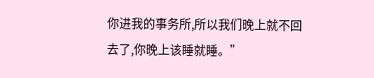你进我的事务所,所以我们晚上就不回去了,你晚上该睡就睡。”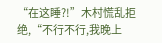“在这睡?!”木村慌乱拒绝,“不行不行,我晚上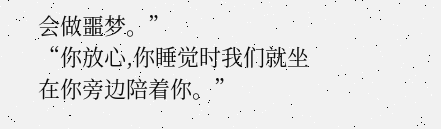会做噩梦。”
“你放心,你睡觉时我们就坐在你旁边陪着你。”